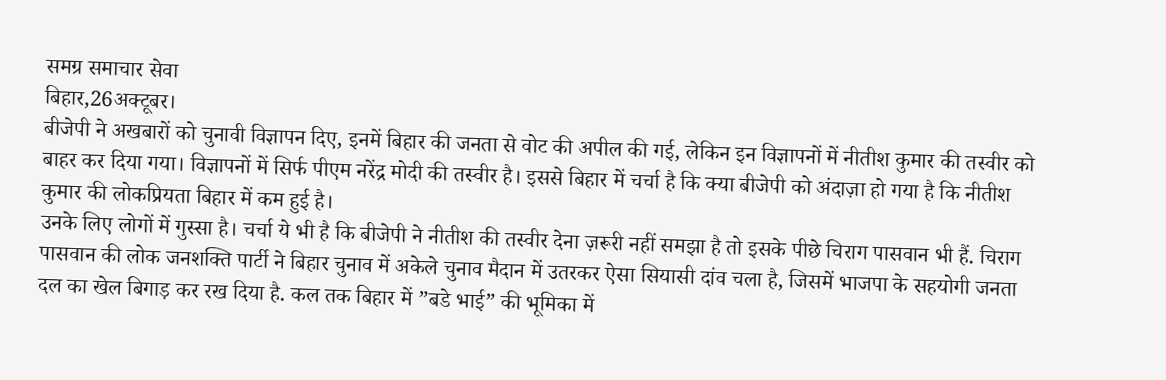समग्र समाचार सेवा
बिहार,26अक्टूबर।
बीजेपी ने अखबारों को चुनावी विज्ञापन दिए, इनमें बिहार की जनता से वोट की अपील की गई, लेकिन इन विज्ञापनों में नीतीश कुमार की तस्वीर को बाहर कर दिया गया। विज्ञापनों में सिर्फ पीएम नरेंद्र मोदी की तस्वीर है। इससे बिहार में चर्चा है कि क्या बीजेपी को अंदाज़ा हो गया है कि नीतीश कुमार की लोकप्रियता बिहार में कम हुई है।
उनके लिए लोगों में गुस्सा है। चर्चा ये भी है कि बीजेपी ने नीतीश की तस्वीर देना ज़रूरी नहीं समझा है तो इसके पीछे चिराग पासवान भी हैं. चिराग पासवान की लोक जनशक्ति पार्टी ने बिहार चुनाव में अकेले चुनाव मैदान में उतरकर ऐसा सियासी दांव चला है, जिसमें भाजपा के सहयोगी जनता दल का खेल बिगाड़ कर रख दिया है. कल तक बिहार में ”बडे भाई” की भूमिका में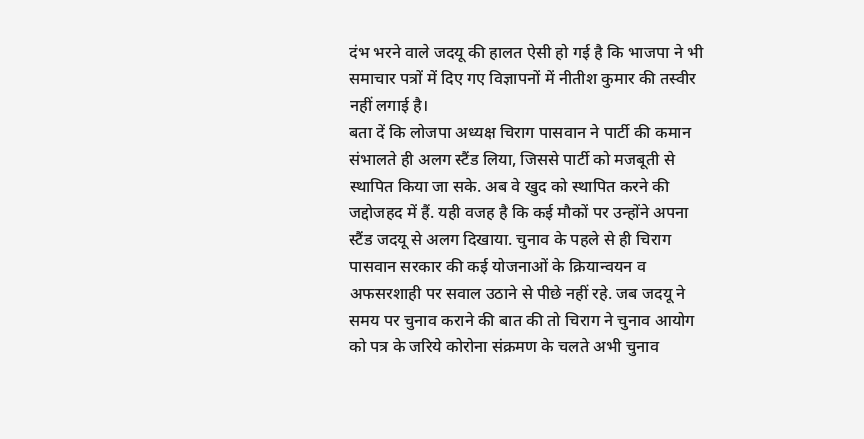दंभ भरने वाले जदयू की हालत ऐसी हो गई है कि भाजपा ने भी समाचार पत्रों में दिए गए विज्ञापनों में नीतीश कुमार की तस्वीर नहीं लगाई है।
बता दें कि लोजपा अध्यक्ष चिराग पासवान ने पार्टी की कमान संभालते ही अलग स्टैंड लिया, जिससे पार्टी को मजबूती से स्थापित किया जा सके. अब वे खुद को स्थापित करने की जद्दोजहद में हैं. यही वजह है कि कई मौकों पर उन्होंने अपना स्टैंड जदयू से अलग दिखाया. चुनाव के पहले से ही चिराग पासवान सरकार की कई योजनाओं के क्रियान्वयन व अफसरशाही पर सवाल उठाने से पीछे नहीं रहे. जब जदयू ने समय पर चुनाव कराने की बात की तो चिराग ने चुनाव आयोग को पत्र के जरिये कोरोना संक्रमण के चलते अभी चुनाव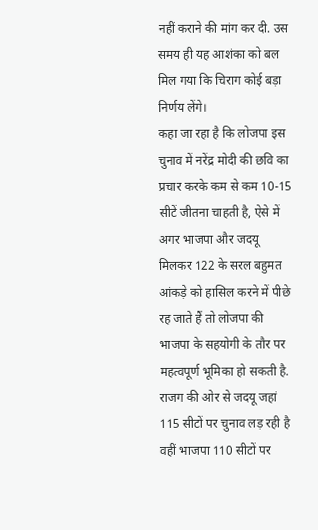नहीं कराने की मांग कर दी. उस समय ही यह आशंका को बल मिल गया कि चिराग कोई बड़ा निर्णय लेंगे।
कहा जा रहा है कि लोजपा इस चुनाव में नरेंद्र मोदी की छवि का प्रचार करके कम से कम 10-15 सीटें जीतना चाहती है, ऐसे में अगर भाजपा और जदयू मिलकर 122 के सरल बहुमत आंकड़े को हासिल करने में पीछे रह जाते हैं तो लोजपा की भाजपा के सहयोगी के तौर पर महत्वपूर्ण भूमिका हो सकती है. राजग की ओर से जदयू जहां 115 सीटों पर चुनाव लड़ रही है वहीं भाजपा 110 सीटों पर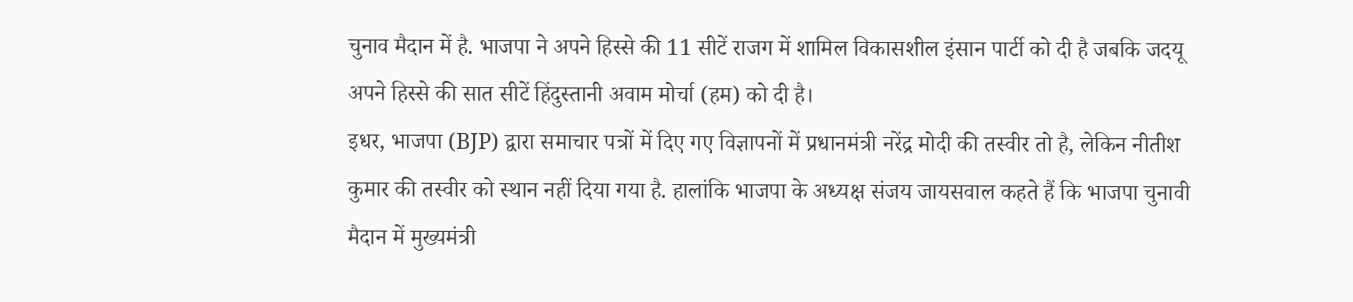चुनाव मैदान में है. भाजपा ने अपने हिस्से की 11 सीटें राजग में शामिल विकासशील इंसान पार्टी को दी है जबकि जदयू अपने हिस्से की सात सीटें हिंदुस्तानी अवाम मोर्चा (हम) को दी है।
इधर, भाजपा (BJP) द्वारा समाचार पत्रों में दिए गए विज्ञापनों में प्रधानमंत्री नरेंद्र मोदी की तस्वीर तो है, लेकिन नीतीश कुमार की तस्वीर को स्थान नहीं दिया गया है. हालांकि भाजपा के अध्यक्ष संजय जायसवाल कहते हैं कि भाजपा चुनावी मैदान में मुख्यमंत्री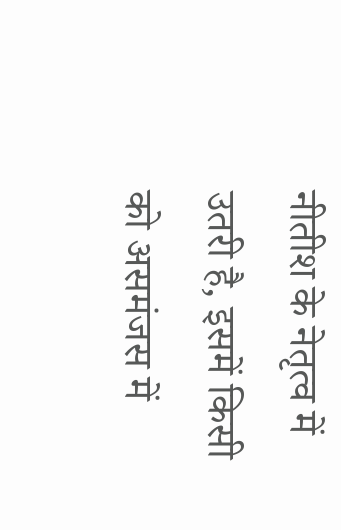नीतीश के नेतृत्व में उतरी है, इसमें किसी को असमंजस में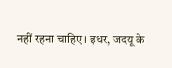नहीं रहना चाहिए। इधर, जदयू के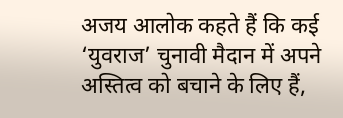अजय आलोक कहते हैं कि कई ‘युवराज’ चुनावी मैदान में अपने अस्तित्व को बचाने के लिए हैं,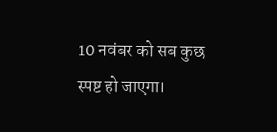10 नवंबर को सब कुछ स्पष्ट हो जाएगा।